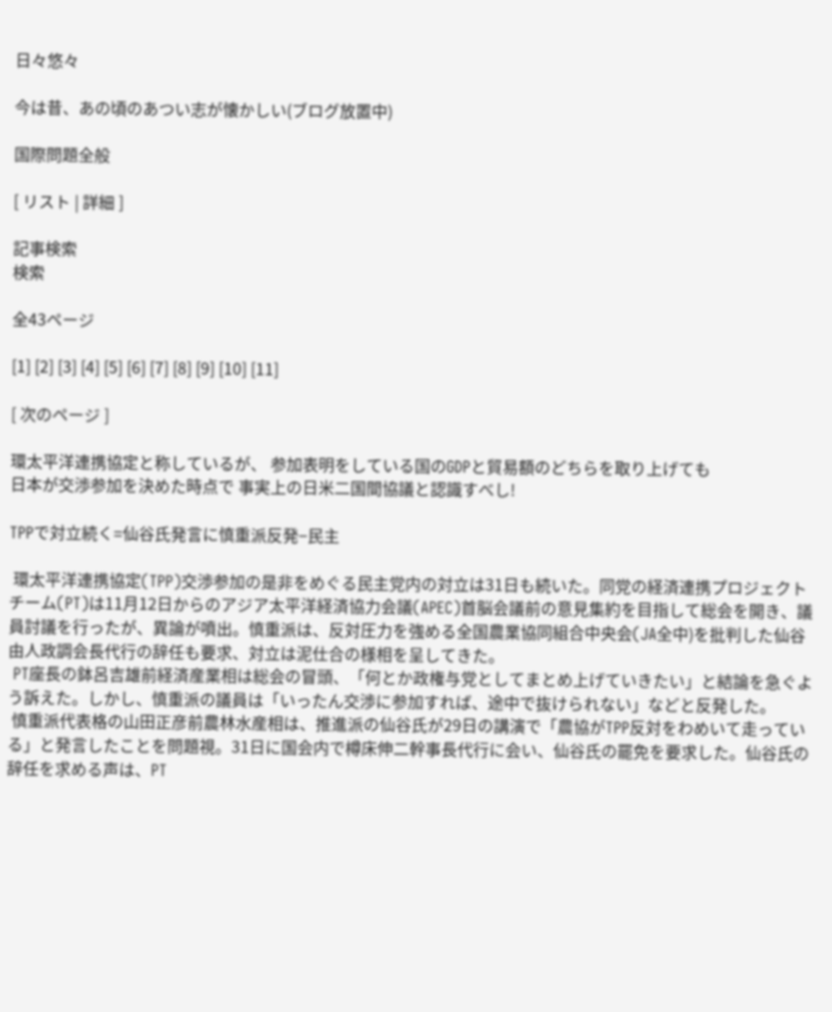日々悠々

今は昔、あの頃のあつい志が懐かしい(ブログ放置中)

国際問題全般

[ リスト | 詳細 ]

記事検索
検索

全43ページ

[1] [2] [3] [4] [5] [6] [7] [8] [9] [10] [11]

[ 次のページ ]

環太平洋連携協定と称しているが、 参加表明をしている国のGDPと貿易額のどちらを取り上げても
日本が交渉参加を決めた時点で 事実上の日米二国間協議と認識すべし!

TPPで対立続く=仙谷氏発言に慎重派反発−民主

 環太平洋連携協定(TPP)交渉参加の是非をめぐる民主党内の対立は31日も続いた。同党の経済連携プロジェクトチーム(PT)は11月12日からのアジア太平洋経済協力会議(APEC)首脳会議前の意見集約を目指して総会を開き、議員討議を行ったが、異論が噴出。慎重派は、反対圧力を強める全国農業協同組合中央会(JA全中)を批判した仙谷由人政調会長代行の辞任も要求、対立は泥仕合の様相を呈してきた。
 PT座長の鉢呂吉雄前経済産業相は総会の冒頭、「何とか政権与党としてまとめ上げていきたい」と結論を急ぐよう訴えた。しかし、慎重派の議員は「いったん交渉に参加すれば、途中で抜けられない」などと反発した。
 慎重派代表格の山田正彦前農林水産相は、推進派の仙谷氏が29日の講演で「農協がTPP反対をわめいて走っている」と発言したことを問題視。31日に国会内で樽床伸二幹事長代行に会い、仙谷氏の罷免を要求した。仙谷氏の辞任を求める声は、PT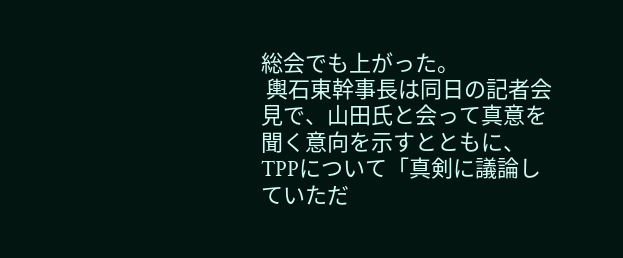総会でも上がった。
 輿石東幹事長は同日の記者会見で、山田氏と会って真意を聞く意向を示すとともに、TPPについて「真剣に議論していただ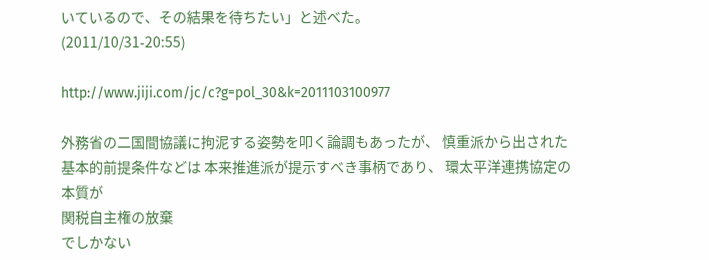いているので、その結果を待ちたい」と述べた。
(2011/10/31-20:55)

http://www.jiji.com/jc/c?g=pol_30&k=2011103100977

外務省の二国間協議に拘泥する姿勢を叩く論調もあったが、 慎重派から出された基本的前提条件などは 本来推進派が提示すべき事柄であり、 環太平洋連携協定の本質が
関税自主権の放棄
でしかない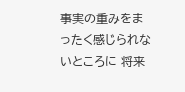事実の重みをまったく感じられないところに 将来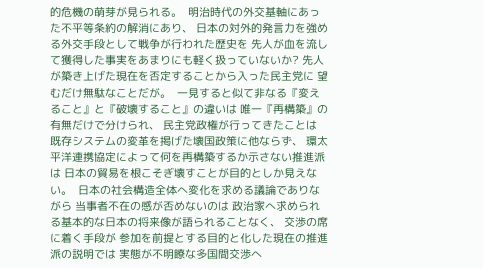的危機の萌芽が見られる。  明治時代の外交基軸にあった不平等条約の解消にあり、 日本の対外的発言力を強める外交手段として戦争が行われた歴史を 先人が血を流して獲得した事実をあまりにも軽く扱っていないか? 先人が築き上げた現在を否定することから入った民主党に 望むだけ無駄なことだが。  一見すると似て非なる『変えること』と『破壊すること』の違いは 唯一『再構築』の有無だけで分けられ、 民主党政権が行ってきたことは 既存システムの変革を掲げた壊国政策に他ならず、 環太平洋連携協定によって何を再構築するか示さない推進派は 日本の貿易を根こそぎ壊すことが目的としか見えない。  日本の社会構造全体へ変化を求める議論でありながら 当事者不在の感が否めないのは 政治家へ求められる基本的な日本の将来像が語られることなく、 交渉の席に着く手段が 参加を前提とする目的と化した現在の推進派の説明では 実態が不明瞭な多国間交渉へ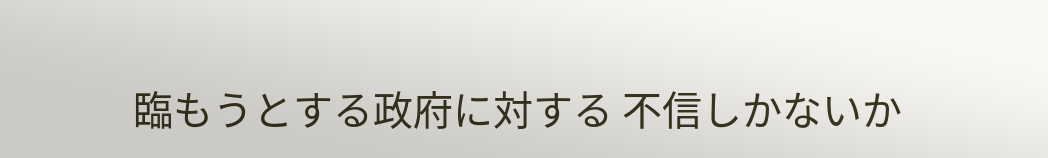臨もうとする政府に対する 不信しかないか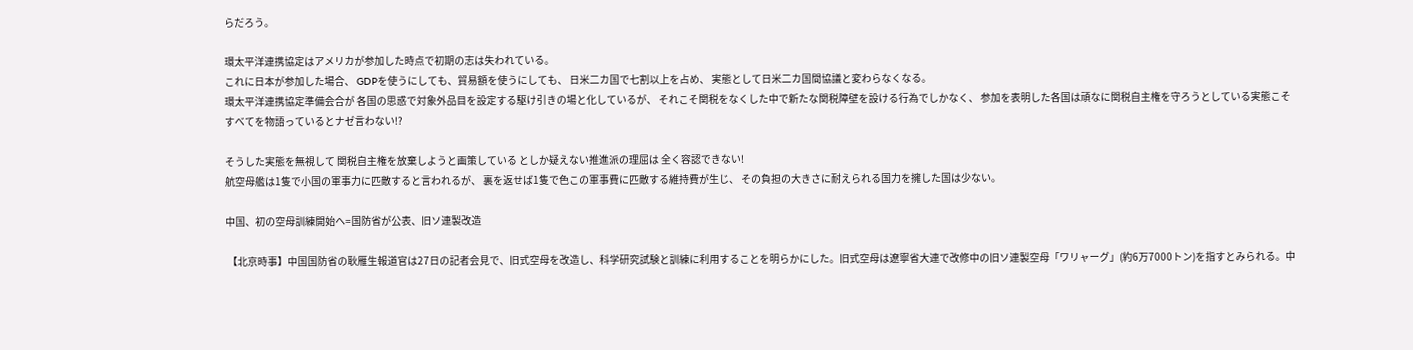らだろう。

環太平洋連携協定はアメリカが参加した時点で初期の志は失われている。
これに日本が参加した場合、 GDPを使うにしても、貿易額を使うにしても、 日米二カ国で七割以上を占め、 実態として日米二カ国間協議と変わらなくなる。
環太平洋連携協定準備会合が 各国の思惑で対象外品目を設定する駆け引きの場と化しているが、 それこそ関税をなくした中で新たな関税障壁を設ける行為でしかなく、 参加を表明した各国は頑なに関税自主権を守ろうとしている実態こそ すべてを物語っているとナゼ言わない!?

そうした実態を無視して 関税自主権を放棄しようと画策している としか疑えない推進派の理屈は 全く容認できない!
航空母艦は1隻で小国の軍事力に匹敵すると言われるが、 裏を返せば1隻で色この軍事費に匹敵する維持費が生じ、 その負担の大きさに耐えられる国力を擁した国は少ない。

中国、初の空母訓練開始へ=国防省が公表、旧ソ連製改造

 【北京時事】中国国防省の耿雁生報道官は27日の記者会見で、旧式空母を改造し、科学研究試験と訓練に利用することを明らかにした。旧式空母は遼寧省大連で改修中の旧ソ連製空母「ワリャーグ」(約6万7000トン)を指すとみられる。中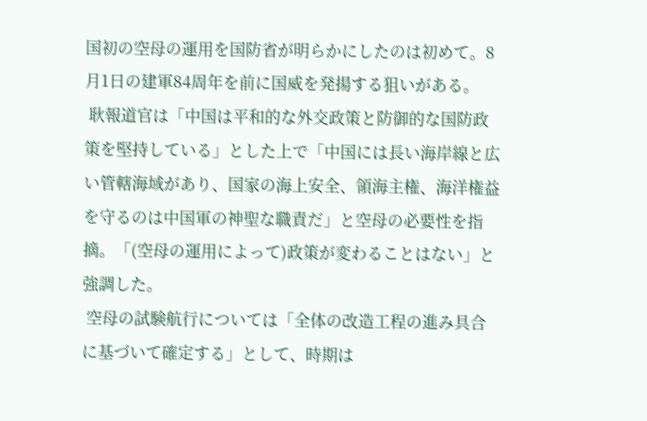国初の空母の運用を国防省が明らかにしたのは初めて。8月1日の建軍84周年を前に国威を発揚する狙いがある。
 耿報道官は「中国は平和的な外交政策と防御的な国防政策を堅持している」とした上で「中国には長い海岸線と広い管轄海域があり、国家の海上安全、領海主権、海洋権益を守るのは中国軍の神聖な職責だ」と空母の必要性を指摘。「(空母の運用によって)政策が変わることはない」と強調した。
 空母の試験航行については「全体の改造工程の進み具合に基づいて確定する」として、時期は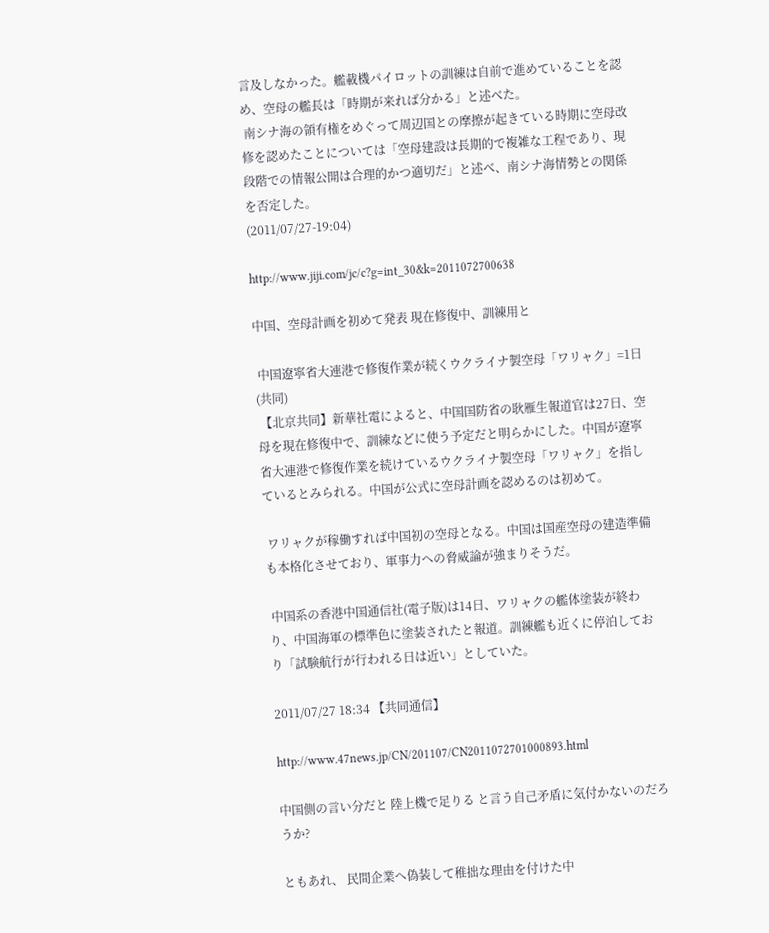言及しなかった。艦載機パイロットの訓練は自前で進めていることを認め、空母の艦長は「時期が来れば分かる」と述べた。
 南シナ海の領有権をめぐって周辺国との摩擦が起きている時期に空母改修を認めたことについては「空母建設は長期的で複雑な工程であり、現段階での情報公開は合理的かつ適切だ」と述べ、南シナ海情勢との関係を否定した。
(2011/07/27-19:04)

http://www.jiji.com/jc/c?g=int_30&k=2011072700638

中国、空母計画を初めて発表 現在修復中、訓練用と

 中国遼寧省大連港で修復作業が続くウクライナ製空母「ワリャク」=1日(共同)
 【北京共同】新華社電によると、中国国防省の耿雁生報道官は27日、空母を現在修復中で、訓練などに使う予定だと明らかにした。中国が遼寧省大連港で修復作業を続けているウクライナ製空母「ワリャク」を指しているとみられる。中国が公式に空母計画を認めるのは初めて。

 ワリャクが稼働すれば中国初の空母となる。中国は国産空母の建造準備も本格化させており、軍事力への脅威論が強まりそうだ。

 中国系の香港中国通信社(電子版)は14日、ワリャクの艦体塗装が終わり、中国海軍の標準色に塗装されたと報道。訓練艦も近くに停泊しており「試験航行が行われる日は近い」としていた。

2011/07/27 18:34 【共同通信】

http://www.47news.jp/CN/201107/CN2011072701000893.html

中国側の言い分だと 陸上機で足りる と言う自己矛盾に気付かないのだろうか?

ともあれ、 民間企業へ偽装して稚拙な理由を付けた中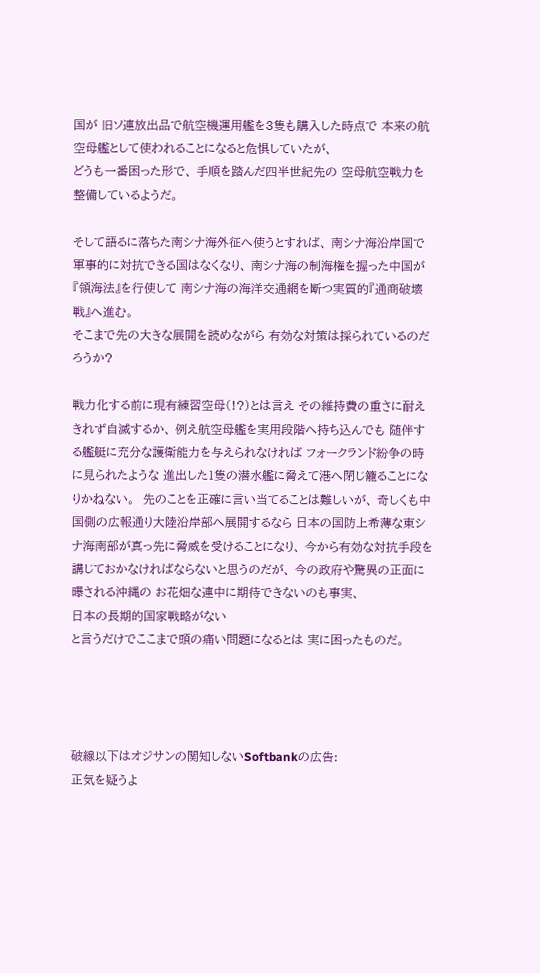国が 旧ソ連放出品で航空機運用艦を3隻も購入した時点で 本来の航空母艦として使われることになると危惧していたが、
どうも一番困った形で、 手順を踏んだ四半世紀先の 空母航空戦力を整備しているようだ。

そして語るに落ちた南シナ海外征へ使うとすれば、 南シナ海沿岸国で軍事的に対抗できる国はなくなり、 南シナ海の制海権を握った中国が『領海法』を行使して 南シナ海の海洋交通網を断つ実質的『通商破壊戦』へ進む。
そこまで先の大きな展開を読めながら 有効な対策は採られているのだろうか?

戦力化する前に現有練習空母(!?)とは言え その維持費の重さに耐えきれず自滅するか、 例え航空母艦を実用段階へ持ち込んでも 随伴する艦艇に充分な護衛能力を与えられなければ フォークランド紛争の時に見られたような 進出した1隻の潜水艦に脅えて港へ閉じ籠ることになりかねない。  先のことを正確に言い当てることは難しいが、 奇しくも中国側の広報通り大陸沿岸部へ展開するなら 日本の国防上希薄な東シナ海南部が真っ先に脅威を受けることになり、 今から有効な対抗手段を講じておかなければならないと思うのだが、 今の政府や驚異の正面に曝される沖縄の お花畑な連中に期待できないのも事実、
日本の長期的国家戦略がない
と言うだけでここまで頭の痛い問題になるとは 実に困ったものだ。




破線以下はオジサンの関知しないSoftbankの広告:
正気を疑うよ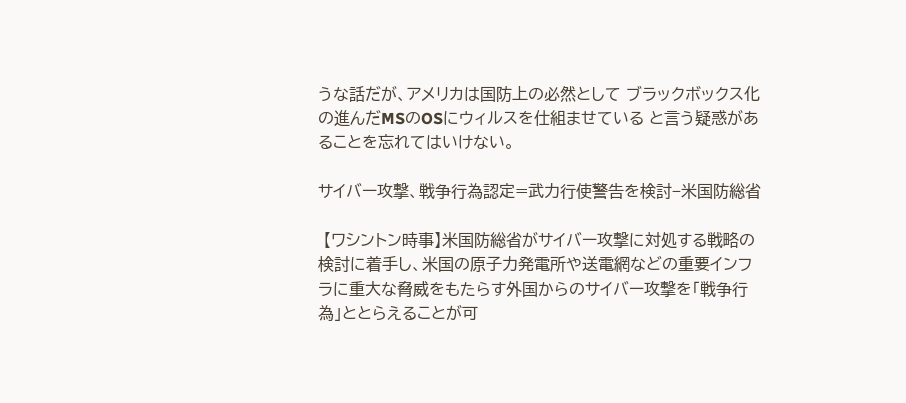うな話だが、アメリカは国防上の必然として ブラックボックス化の進んだMSのOSにウィルスを仕組ませている と言う疑惑があることを忘れてはいけない。

サイバー攻撃、戦争行為認定=武力行使警告を検討−米国防総省

 【ワシントン時事】米国防総省がサイバー攻撃に対処する戦略の検討に着手し、米国の原子力発電所や送電網などの重要インフラに重大な脅威をもたらす外国からのサイバー攻撃を「戦争行為」ととらえることが可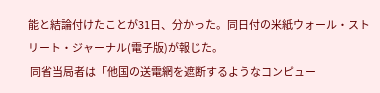能と結論付けたことが31日、分かった。同日付の米紙ウォール・ストリート・ジャーナル(電子版)が報じた。
 同省当局者は「他国の送電網を遮断するようなコンピュー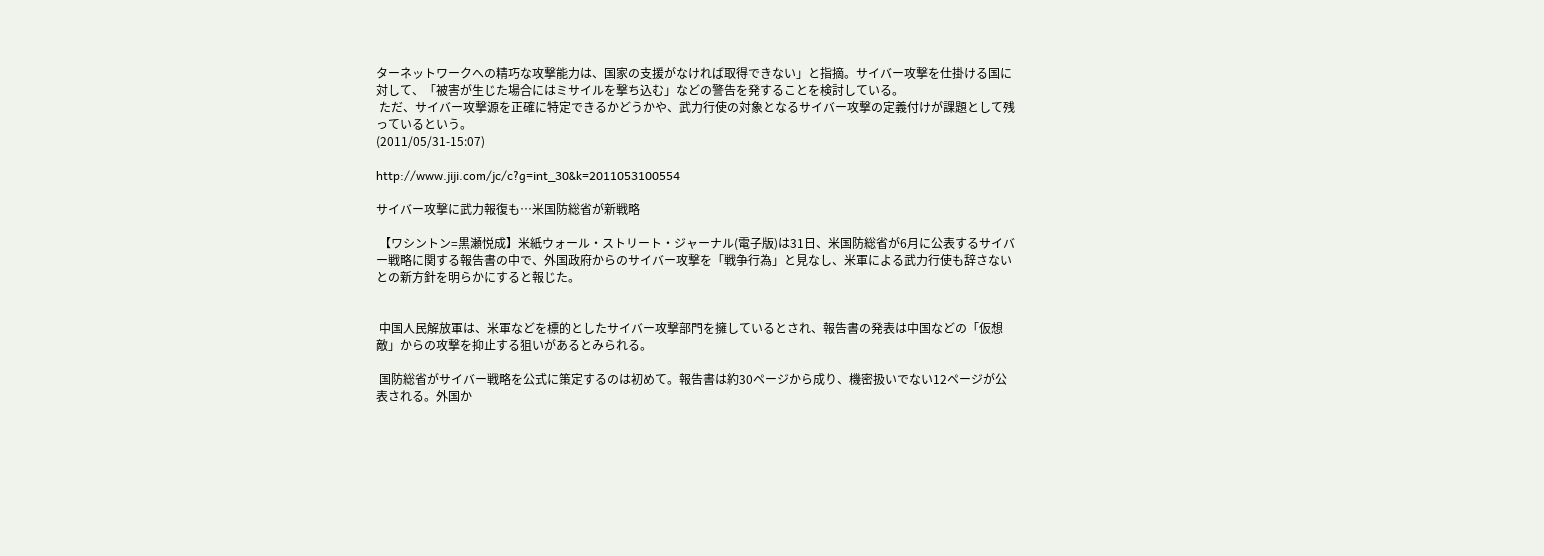ターネットワークへの精巧な攻撃能力は、国家の支援がなければ取得できない」と指摘。サイバー攻撃を仕掛ける国に対して、「被害が生じた場合にはミサイルを撃ち込む」などの警告を発することを検討している。
 ただ、サイバー攻撃源を正確に特定できるかどうかや、武力行使の対象となるサイバー攻撃の定義付けが課題として残っているという。
(2011/05/31-15:07)

http://www.jiji.com/jc/c?g=int_30&k=2011053100554

サイバー攻撃に武力報復も…米国防総省が新戦略

 【ワシントン=黒瀬悦成】米紙ウォール・ストリート・ジャーナル(電子版)は31日、米国防総省が6月に公表するサイバー戦略に関する報告書の中で、外国政府からのサイバー攻撃を「戦争行為」と見なし、米軍による武力行使も辞さないとの新方針を明らかにすると報じた。


 中国人民解放軍は、米軍などを標的としたサイバー攻撃部門を擁しているとされ、報告書の発表は中国などの「仮想敵」からの攻撃を抑止する狙いがあるとみられる。

 国防総省がサイバー戦略を公式に策定するのは初めて。報告書は約30ページから成り、機密扱いでない12ページが公表される。外国か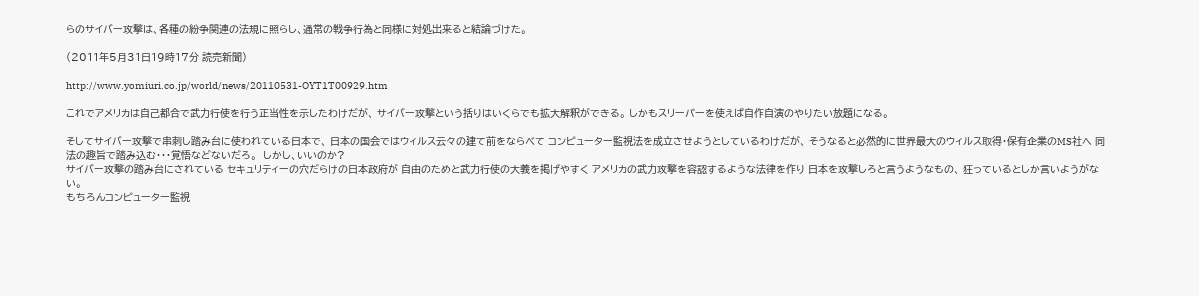らのサイバー攻撃は、各種の紛争関連の法規に照らし、通常の戦争行為と同様に対処出来ると結論づけた。

(2011年5月31日19時17分 読売新聞)

http://www.yomiuri.co.jp/world/news/20110531-OYT1T00929.htm

これでアメリカは自己都合で武力行使を行う正当性を示したわけだが、 サイバー攻撃という括りはいくらでも拡大解釈ができる。 しかもスリーパーを使えば自作自演のやりたい放題になる。

そしてサイバー攻撃で串刺し踏み台に使われている日本で、 日本の国会ではウィルス云々の建て前をならべて コンピューター監視法を成立させようとしているわけだが、 そうなると必然的に世界最大のウィルス取得・保有企業のMS社へ 同法の趣旨で踏み込む・・・覚悟などないだろ。  しかし、いいのか?
サイバー攻撃の踏み台にされている セキュリティーの穴だらけの日本政府が 自由のためと武力行使の大義を掲げやすく アメリカの武力攻撃を容認するような法律を作り 日本を攻撃しろと言うようなもの、 狂っているとしか言いようがない。
もちろんコンピューター監視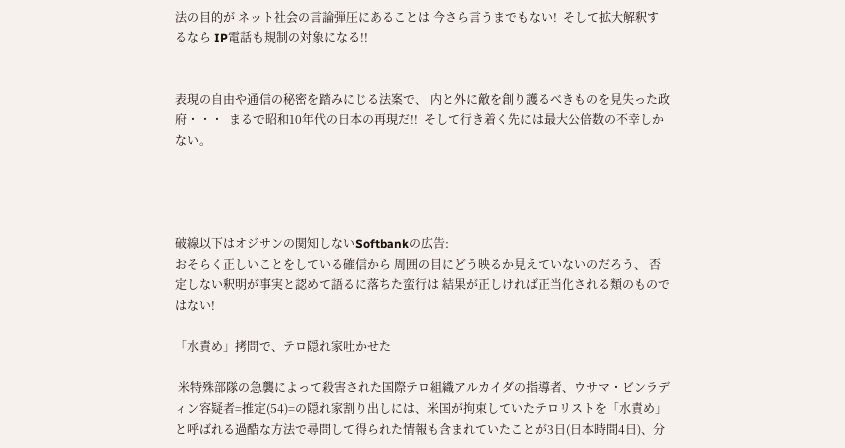法の目的が ネット社会の言論弾圧にあることは 今さら言うまでもない!  そして拡大解釈するなら IP電話も規制の対象になる!!


表現の自由や通信の秘密を踏みにじる法案で、 内と外に敵を創り護るべきものを見失った政府・・・  まるで昭和10年代の日本の再現だ!!  そして行き着く先には最大公倍数の不幸しかない。




破線以下はオジサンの関知しないSoftbankの広告:
おそらく正しいことをしている確信から 周囲の目にどう映るか見えていないのだろう、 否定しない釈明が事実と認めて語るに落ちた蛮行は 結果が正しければ正当化される類のものではない!

「水責め」拷問で、テロ隠れ家吐かせた

 米特殊部隊の急襲によって殺害された国際テロ組織アルカイダの指導者、ウサマ・ビンラディン容疑者=推定(54)=の隠れ家割り出しには、米国が拘束していたテロリストを「水責め」と呼ばれる過酷な方法で尋問して得られた情報も含まれていたことが3日(日本時間4日)、分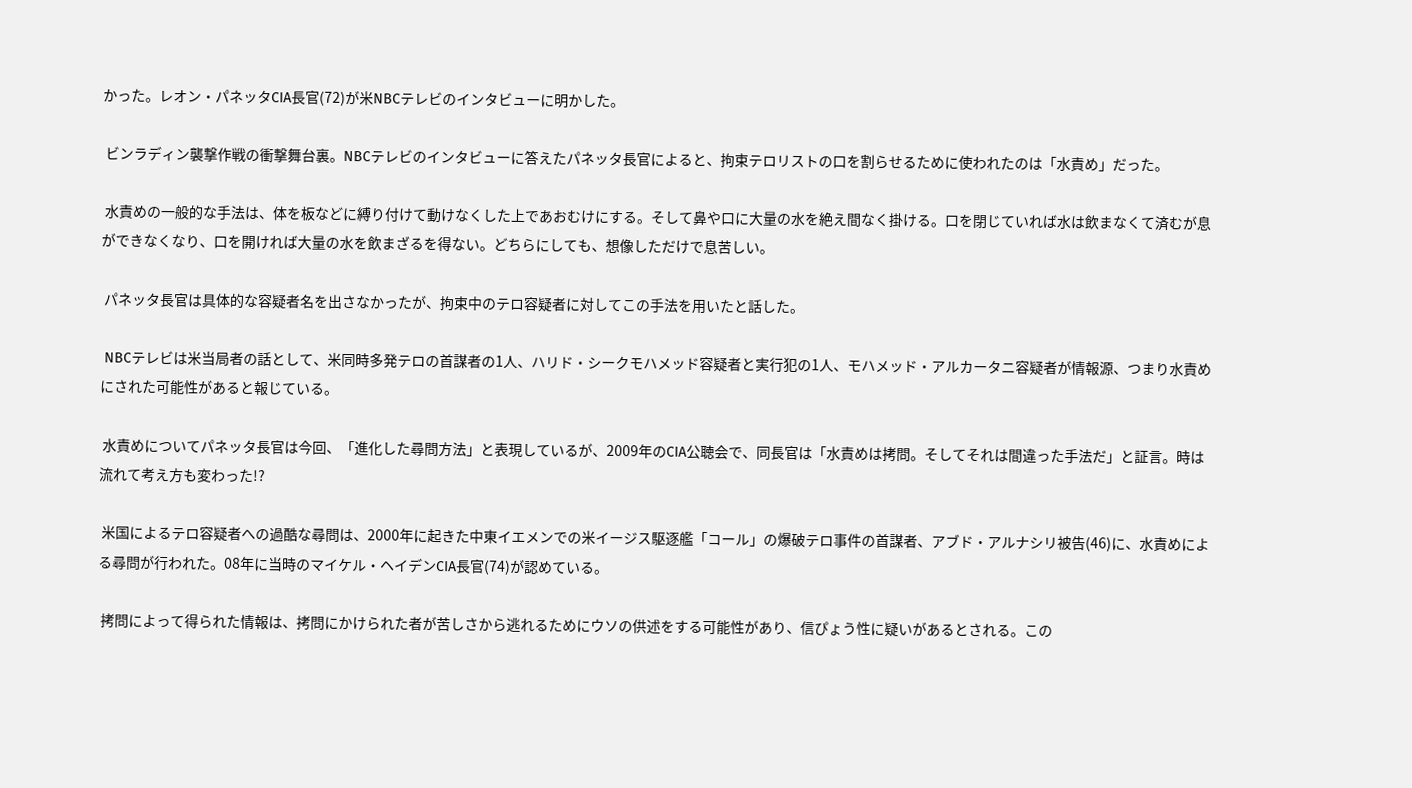かった。レオン・パネッタCIA長官(72)が米NBCテレビのインタビューに明かした。

 ビンラディン襲撃作戦の衝撃舞台裏。NBCテレビのインタビューに答えたパネッタ長官によると、拘束テロリストの口を割らせるために使われたのは「水責め」だった。

 水責めの一般的な手法は、体を板などに縛り付けて動けなくした上であおむけにする。そして鼻や口に大量の水を絶え間なく掛ける。口を閉じていれば水は飲まなくて済むが息ができなくなり、口を開ければ大量の水を飲まざるを得ない。どちらにしても、想像しただけで息苦しい。

 パネッタ長官は具体的な容疑者名を出さなかったが、拘束中のテロ容疑者に対してこの手法を用いたと話した。

 NBCテレビは米当局者の話として、米同時多発テロの首謀者の1人、ハリド・シークモハメッド容疑者と実行犯の1人、モハメッド・アルカータニ容疑者が情報源、つまり水責めにされた可能性があると報じている。

 水責めについてパネッタ長官は今回、「進化した尋問方法」と表現しているが、2009年のCIA公聴会で、同長官は「水責めは拷問。そしてそれは間違った手法だ」と証言。時は流れて考え方も変わった!?

 米国によるテロ容疑者への過酷な尋問は、2000年に起きた中東イエメンでの米イージス駆逐艦「コール」の爆破テロ事件の首謀者、アブド・アルナシリ被告(46)に、水責めによる尋問が行われた。08年に当時のマイケル・ヘイデンCIA長官(74)が認めている。

 拷問によって得られた情報は、拷問にかけられた者が苦しさから逃れるためにウソの供述をする可能性があり、信ぴょう性に疑いがあるとされる。この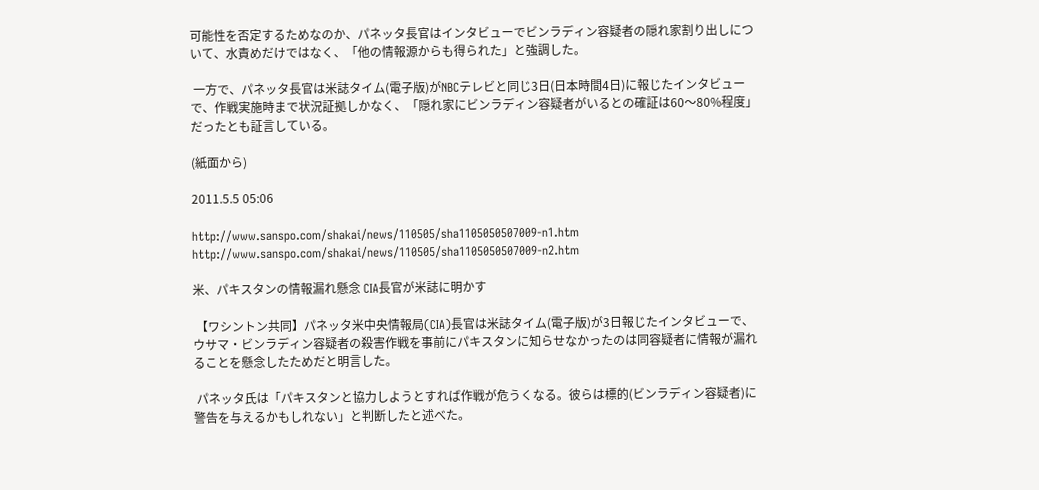可能性を否定するためなのか、パネッタ長官はインタビューでビンラディン容疑者の隠れ家割り出しについて、水責めだけではなく、「他の情報源からも得られた」と強調した。

 一方で、パネッタ長官は米誌タイム(電子版)がNBCテレビと同じ3日(日本時間4日)に報じたインタビューで、作戦実施時まで状況証拠しかなく、「隠れ家にビンラディン容疑者がいるとの確証は60〜80%程度」だったとも証言している。

(紙面から)

2011.5.5 05:06

http://www.sanspo.com/shakai/news/110505/sha1105050507009-n1.htm
http://www.sanspo.com/shakai/news/110505/sha1105050507009-n2.htm

米、パキスタンの情報漏れ懸念 CIA長官が米誌に明かす

 【ワシントン共同】パネッタ米中央情報局(CIA)長官は米誌タイム(電子版)が3日報じたインタビューで、ウサマ・ビンラディン容疑者の殺害作戦を事前にパキスタンに知らせなかったのは同容疑者に情報が漏れることを懸念したためだと明言した。

 パネッタ氏は「パキスタンと協力しようとすれば作戦が危うくなる。彼らは標的(ビンラディン容疑者)に警告を与えるかもしれない」と判断したと述べた。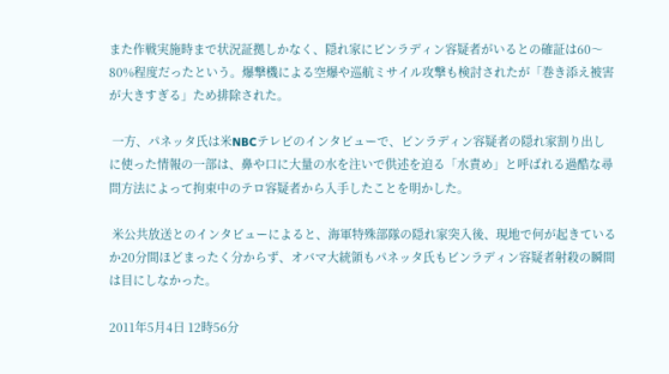また作戦実施時まで状況証拠しかなく、隠れ家にビンラディン容疑者がいるとの確証は60〜80%程度だったという。爆撃機による空爆や巡航ミサイル攻撃も検討されたが「巻き添え被害が大きすぎる」ため排除された。

 一方、パネッタ氏は米NBCテレビのインタビューで、ビンラディン容疑者の隠れ家割り出しに使った情報の一部は、鼻や口に大量の水を注いで供述を迫る「水責め」と呼ばれる過酷な尋問方法によって拘束中のテロ容疑者から入手したことを明かした。

 米公共放送とのインタビューによると、海軍特殊部隊の隠れ家突入後、現地で何が起きているか20分間ほどまったく分からず、オバマ大統領もパネッタ氏もビンラディン容疑者射殺の瞬間は目にしなかった。

2011年5月4日 12時56分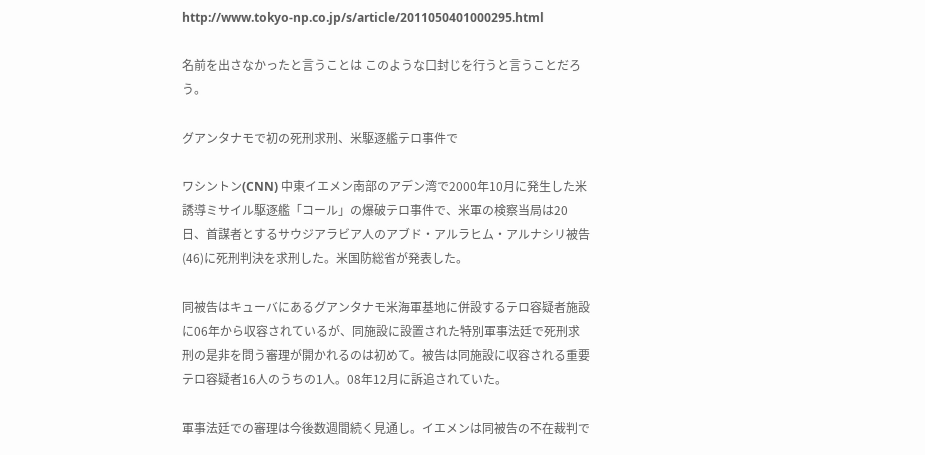http://www.tokyo-np.co.jp/s/article/2011050401000295.html

名前を出さなかったと言うことは このような口封じを行うと言うことだろう。

グアンタナモで初の死刑求刑、米駆逐艦テロ事件で

ワシントン(CNN) 中東イエメン南部のアデン湾で2000年10月に発生した米誘導ミサイル駆逐艦「コール」の爆破テロ事件で、米軍の検察当局は20日、首謀者とするサウジアラビア人のアブド・アルラヒム・アルナシリ被告(46)に死刑判決を求刑した。米国防総省が発表した。

同被告はキューバにあるグアンタナモ米海軍基地に併設するテロ容疑者施設に06年から収容されているが、同施設に設置された特別軍事法廷で死刑求刑の是非を問う審理が開かれるのは初めて。被告は同施設に収容される重要テロ容疑者16人のうちの1人。08年12月に訴追されていた。

軍事法廷での審理は今後数週間続く見通し。イエメンは同被告の不在裁判で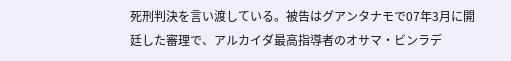死刑判決を言い渡している。被告はグアンタナモで07年3月に開廷した審理で、アルカイダ最高指導者のオサマ・ビンラデ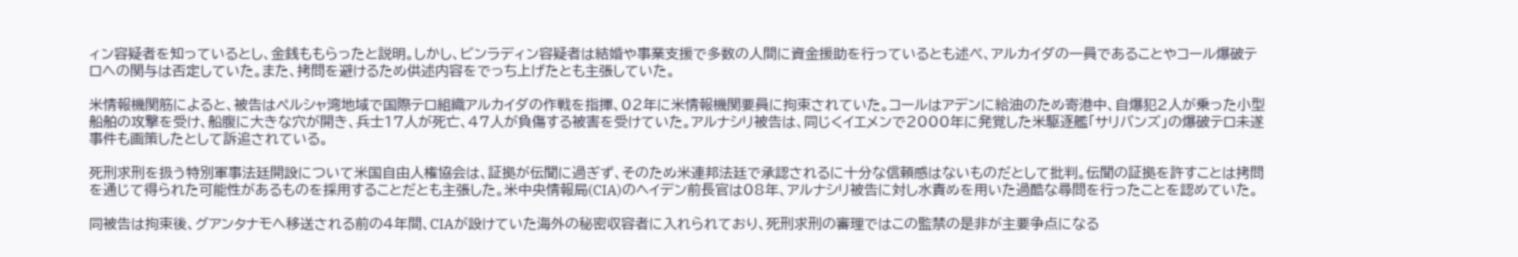ィン容疑者を知っているとし、金銭ももらったと説明。しかし、ビンラディン容疑者は結婚や事業支援で多数の人間に資金援助を行っているとも述べ、アルカイダの一員であることやコール爆破テロへの関与は否定していた。また、拷問を避けるため供述内容をでっち上げたとも主張していた。

米情報機関筋によると、被告はペルシャ湾地域で国際テロ組織アルカイダの作戦を指揮、02年に米情報機関要員に拘束されていた。コールはアデンに給油のため寄港中、自爆犯2人が乗った小型船舶の攻撃を受け、船腹に大きな穴が開き、兵士17人が死亡、47人が負傷する被害を受けていた。アルナシリ被告は、同じくイエメンで2000年に発覚した米駆逐艦「サリバンズ」の爆破テロ未遂事件も画策したとして訴追されている。

死刑求刑を扱う特別軍事法廷開設について米国自由人権協会は、証拠が伝聞に過ぎず、そのため米連邦法廷で承認されるに十分な信頼感はないものだとして批判。伝聞の証拠を許すことは拷問を通じて得られた可能性があるものを採用することだとも主張した。米中央情報局(CIA)のヘイデン前長官は08年、アルナシリ被告に対し水責めを用いた過酷な尋問を行ったことを認めていた。

同被告は拘束後、グアンタナモへ移送される前の4年間、CIAが設けていた海外の秘密収容者に入れられており、死刑求刑の審理ではこの監禁の是非が主要争点になる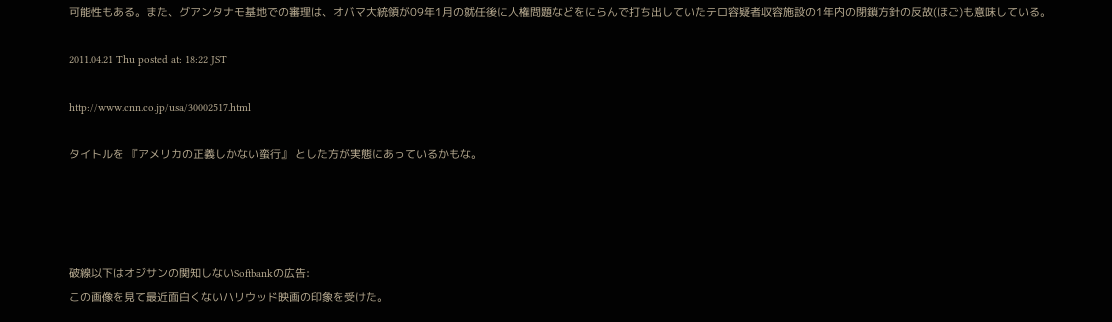可能性もある。また、グアンタナモ基地での審理は、オバマ大統領が09年1月の就任後に人権問題などをにらんで打ち出していたテロ容疑者収容施設の1年内の閉鎖方針の反故(ほご)も意味している。

2011.04.21 Thu posted at: 18:22 JST

http://www.cnn.co.jp/usa/30002517.html

タイトルを 『アメリカの正義しかない蛮行』 とした方が実態にあっているかもな。




破線以下はオジサンの関知しないSoftbankの広告:
この画像を見て最近面白くないハリウッド映画の印象を受けた。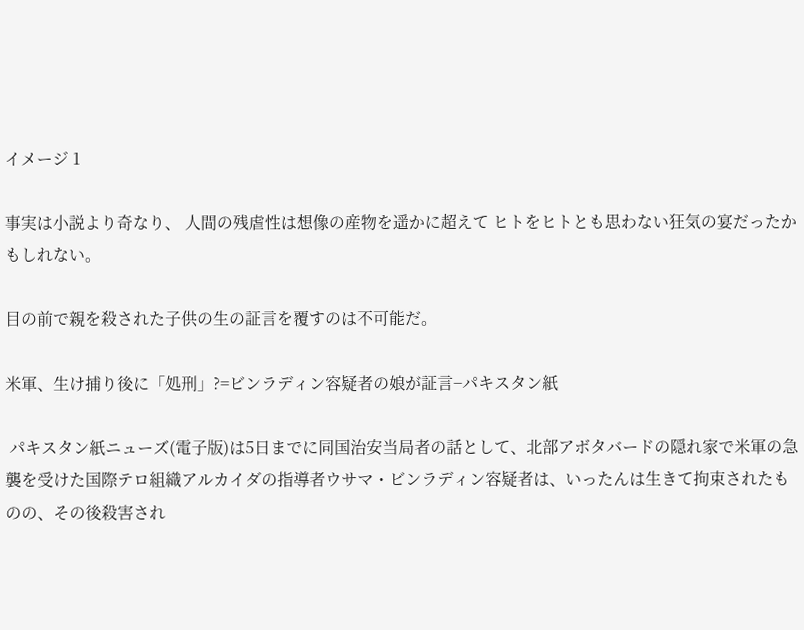イメージ 1

事実は小説より奇なり、 人間の残虐性は想像の産物を遥かに超えて ヒトをヒトとも思わない狂気の宴だったかもしれない。

目の前で親を殺された子供の生の証言を覆すのは不可能だ。

米軍、生け捕り後に「処刑」?=ビンラディン容疑者の娘が証言−パキスタン紙

 パキスタン紙ニューズ(電子版)は5日までに同国治安当局者の話として、北部アボタバードの隠れ家で米軍の急襲を受けた国際テロ組織アルカイダの指導者ウサマ・ビンラディン容疑者は、いったんは生きて拘束されたものの、その後殺害され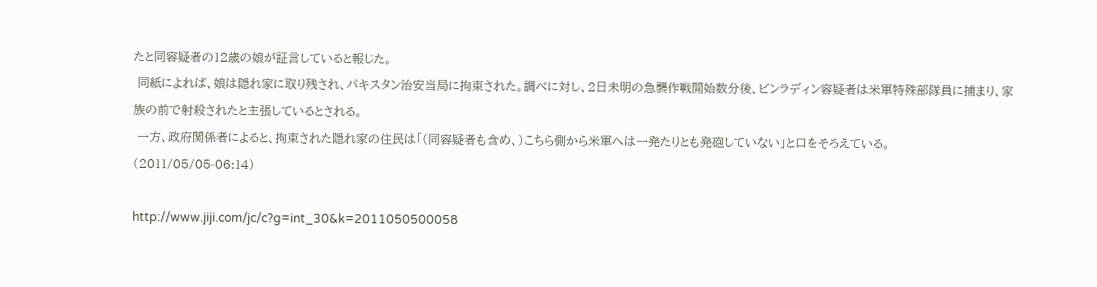たと同容疑者の12歳の娘が証言していると報じた。
 同紙によれば、娘は隠れ家に取り残され、パキスタン治安当局に拘束された。調べに対し、2日未明の急襲作戦開始数分後、ビンラディン容疑者は米軍特殊部隊員に捕まり、家族の前で射殺されたと主張しているとされる。
 一方、政府関係者によると、拘束された隠れ家の住民は「(同容疑者も含め、)こちら側から米軍へは一発たりとも発砲していない」と口をそろえている。
(2011/05/05-06:14)

http://www.jiji.com/jc/c?g=int_30&k=2011050500058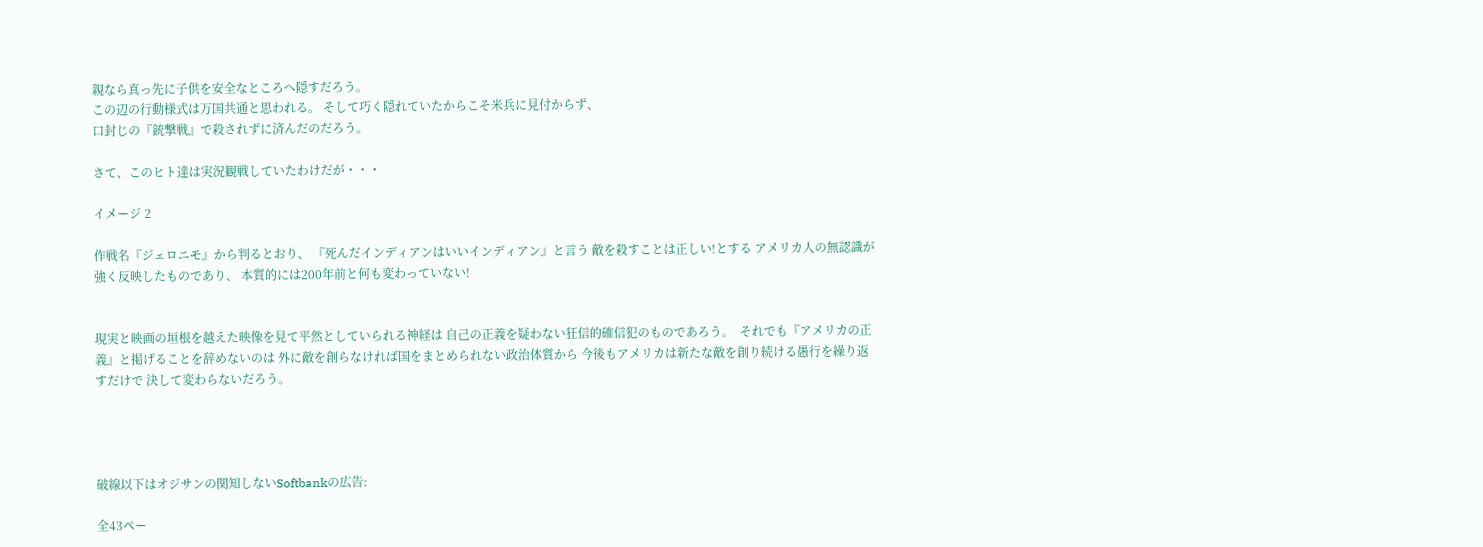親なら真っ先に子供を安全なところへ隠すだろう。
この辺の行動様式は万国共通と思われる。 そして巧く隠れていたからこそ米兵に見付からず、
口封じの『銃撃戦』で殺されずに済んだのだろう。

さて、このヒト達は実況観戦していたわけだが・・・

イメージ 2

作戦名『ジェロニモ』から判るとおり、 『死んだインディアンはいいインディアン』と言う 敵を殺すことは正しい!とする アメリカ人の無認識が強く反映したものであり、 本質的には200年前と何も変わっていない!


現実と映画の垣根を越えた映像を見て平然としていられる神経は 自己の正義を疑わない狂信的確信犯のものであろう。  それでも『アメリカの正義』と掲げることを辞めないのは 外に敵を創らなければ国をまとめられない政治体質から 今後もアメリカは新たな敵を創り続ける愚行を繰り返すだけで 決して変わらないだろう。




破線以下はオジサンの関知しないSoftbankの広告:

全43ペー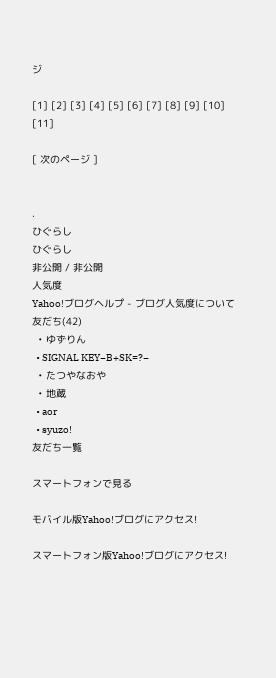ジ

[1] [2] [3] [4] [5] [6] [7] [8] [9] [10] [11]

[ 次のページ ]


.
ひぐらし
ひぐらし
非公開 / 非公開
人気度
Yahoo!ブログヘルプ - ブログ人気度について
友だち(42)
  • ゆずりん
  • SIGNAL KEY−B+SK=?−
  • たつやなおや
  • 地蔵
  • aor
  • syuzo!
友だち一覧

スマートフォンで見る

モバイル版Yahoo!ブログにアクセス!

スマートフォン版Yahoo!ブログにアクセス!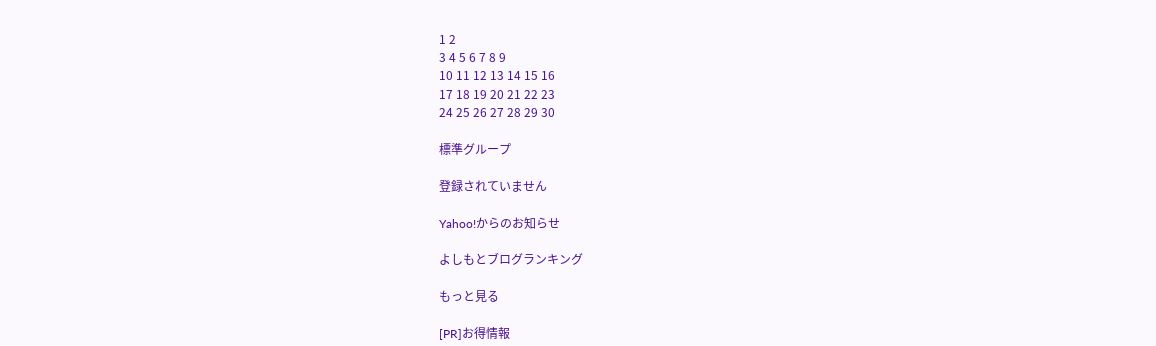1 2
3 4 5 6 7 8 9
10 11 12 13 14 15 16
17 18 19 20 21 22 23
24 25 26 27 28 29 30

標準グループ

登録されていません

Yahoo!からのお知らせ

よしもとブログランキング

もっと見る

[PR]お得情報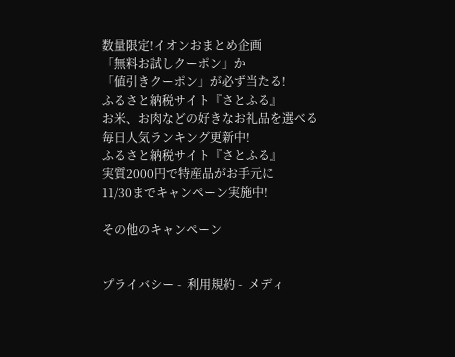数量限定!イオンおまとめ企画
「無料お試しクーポン」か
「値引きクーポン」が必ず当たる!
ふるさと納税サイト『さとふる』
お米、お肉などの好きなお礼品を選べる
毎日人気ランキング更新中!
ふるさと納税サイト『さとふる』
実質2000円で特産品がお手元に
11/30までキャンペーン実施中!

その他のキャンペーン


プライバシー -  利用規約 -  メディ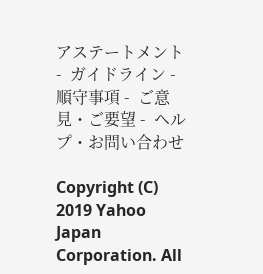アステートメント -  ガイドライン -  順守事項 -  ご意見・ご要望 -  ヘルプ・お問い合わせ

Copyright (C) 2019 Yahoo Japan Corporation. All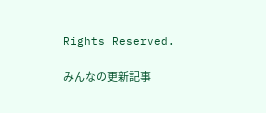Rights Reserved.

みんなの更新記事